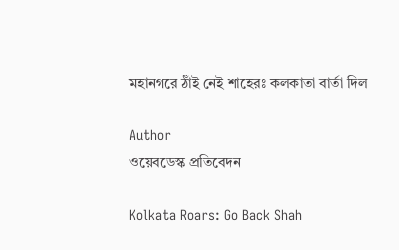মহানগরে ঠাঁই নেই শাহেরঃ কলকাতা বার্তা দিল

Author
ওয়েবডেস্ক প্রতিবেদন

Kolkata Roars: Go Back Shah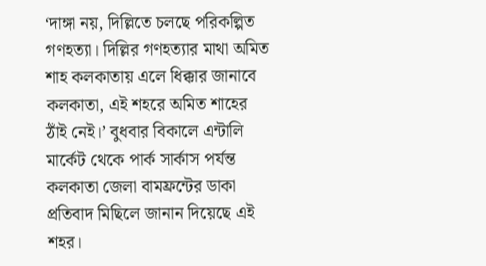‘দাঙ্গা নয়, দিল্লিতে চলছে পরিকল্পিত গণহত্যা। দিল্লির গণহত্যার মাথা অমিত শাহ কলকাতায় এলে ধিক্কার জানাবে কলকাতা, এই শহরে অমিত শাহের ঠাঁই নেই।’ বুধবার বিকালে এন্টালি মার্কেট থেকে পার্ক সার্কাস পর্যন্ত কলকাতা জেলা বামফ্রন্টের ডাকা প্রতিবাদ মিছিলে জানান দিয়েছে এই শহর।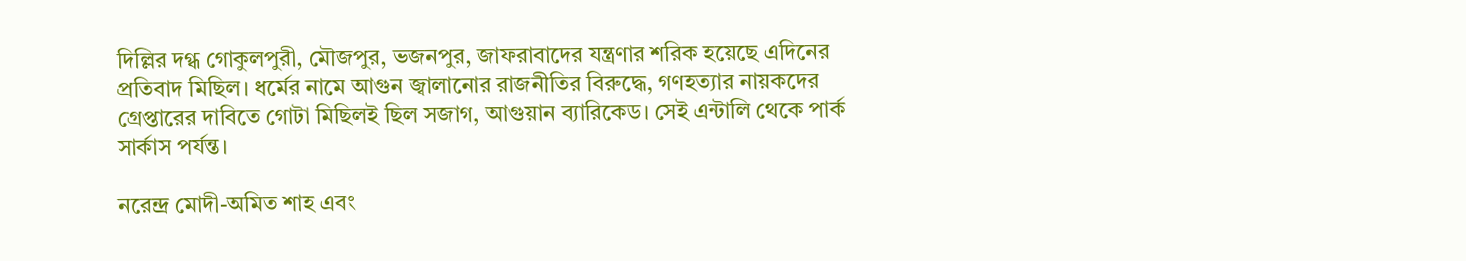দিল্লির দগ্ধ গোকুলপুরী, মৌজপুর, ভজনপুর, জাফরাবাদের যন্ত্রণার শরিক হয়েছে এদিনের প্রতিবাদ মিছিল। ধর্মের নামে আগুন জ্বালানোর রাজনীতির বিরুদ্ধে, গণহত্যার নায়কদের গ্রেপ্তারের দাবিতে গোটা মিছিলই ছিল সজাগ, আগুয়ান ব্যারিকেড। সেই এন্টালি থেকে পার্ক সার্কাস পর্যন্ত।

নরেন্দ্র মোদী-অমিত শাহ এবং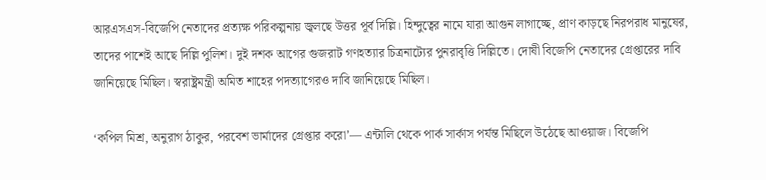আরএসএস-বিজেপি নেতাদের প্রত্যক্ষ পরিকল্পনায় জ্বলছে উত্তর পূর্ব দিল্লি। হিন্দুত্বের নামে যারা আগুন লাগাচ্ছে, প্রাণ কাড়ছে নিরপরাধ মানুষের, তাদের পাশেই আছে দিল্লি পুলিশ। দুই দশক আগের গুজরাট গণহত্যার চিত্রনাট্যের পুনরাবৃত্তি দিল্লিতে। দোষী বিজেপি নেতাদের গ্রেপ্তারের দাবি জানিয়েছে মিছিল। স্বরাষ্ট্রমন্ত্রী অমিত শাহের পদত্যাগেরও দাবি জানিয়েছে মিছিল।

‘কপিল মিশ্র, অনুরাগ ঠাকুর, পরবেশ ভার্মাদের গ্রেপ্তার করো’— এন্টালি থেকে পার্ক সার্কাস পর্যন্ত মিছিলে উঠেছে আওয়াজ। বিজেপি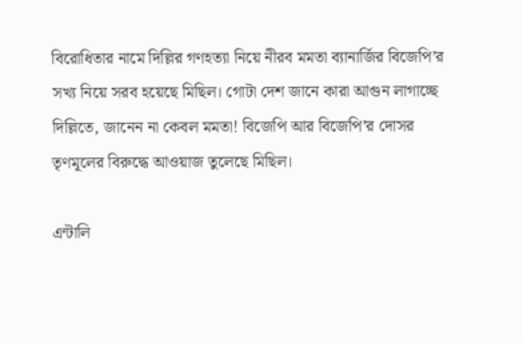বিরোধিতার নামে দিল্লির গণহত্যা নিয়ে নীরব মমতা ব্যানার্জির বিজেপি’র সখ্য নিয়ে সরব হয়েছে মিছিল। গোটা দেশ জানে কারা আগুন লাগাচ্ছে দিল্লিতে, জানেন না কেবল মমতা! বিজেপি আর বিজেপি’র দোসর তৃণমূলের বিরুদ্ধে আওয়াজ তুলেছে মিছিল।

এন্টালি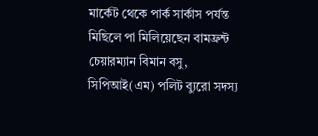মার্কেট থেকে পার্ক সার্কাস পর্যন্ত মিছিলে পা মিলিয়েছেন বামফ্রন্ট চেয়ারম্যান বিমান বসু, সিপিআই(এম) পলিট ব্যুরো সদস্য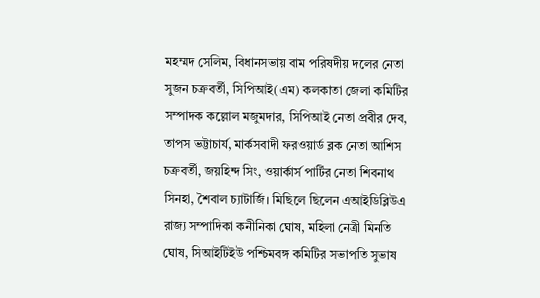মহম্মদ সেলিম, বিধানসভায় বাম পরিষদীয় দলের নেতা সুজন চক্রবর্তী, সিপিআই(এম) কলকাতা জেলা কমিটির সম্পাদক কল্লোল মজুমদার, সিপিআই নেতা প্রবীর দেব, তাপস ভট্টাচার্য, মার্কসবাদী ফরওয়ার্ড ব্লক নেতা আশিস চক্রবর্তী, জয়হিন্দ সিং, ওয়ার্কার্স পার্টির নেতা শিবনাথ সিনহা, শৈবাল চ্যাটার্জি। মিছিলে ছিলেন এআইডিব্লিউএ রাজ্য সম্পাদিকা কনীনিকা ঘোষ, মহিলা নেত্রী মিনতি ঘোষ, সিআইটিইউ পশ্চিমবঙ্গ কমিটির সভাপতি সুভাষ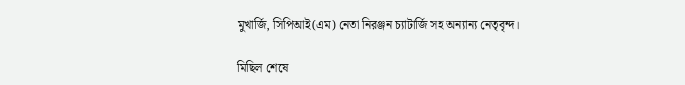মুখার্জি, সিপিআই(এম) নেতা নিরঞ্জন চ্যাটার্জি সহ অন্যান্য নেতৃবৃন্দ।

মিছিল শেষে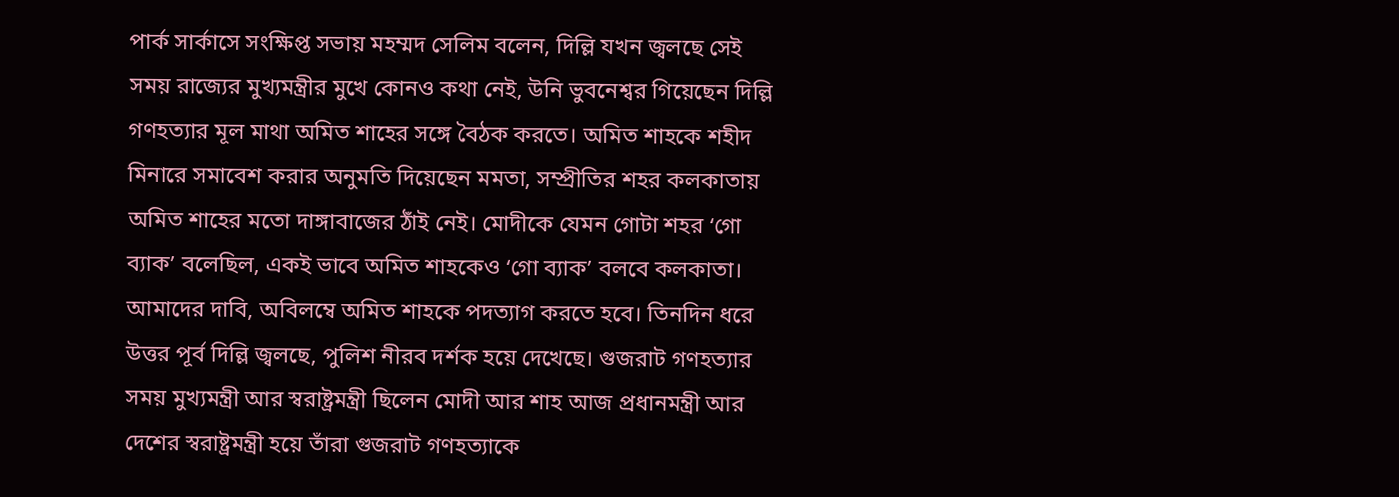পার্ক সার্কাসে সংক্ষিপ্ত সভায় মহম্মদ সেলিম বলেন, দিল্লি যখন জ্বলছে সেই সময় রাজ্যের মুখ্যমন্ত্রীর মুখে কোনও কথা নেই, উনি ভুবনেশ্বর গিয়েছেন দিল্লি গণহত্যার মূল মাথা অমিত শাহের সঙ্গে বৈঠক করতে। অমিত শাহকে শহীদ মিনারে সমাবেশ করার অনুমতি দিয়েছেন মমতা, সম্প্রীতির শহর কলকাতায় অমিত শাহের মতো দাঙ্গাবাজের ঠাঁই নেই। মোদীকে যেমন গোটা শহর ‘গো ব্যাক’ বলেছিল, একই ভাবে অমিত শাহকেও ‘গো ব্যাক’ বলবে কলকাতা। আমাদের দাবি, অবিলম্বে অমিত শাহকে পদত্যাগ করতে হবে। তিনদিন ধরে উত্তর পূর্ব দিল্লি জ্বলছে, পুলিশ নীরব দর্শক হয়ে দেখেছে। গুজরাট গণহত্যার সময় মুখ্যমন্ত্রী আর স্বরাষ্ট্রমন্ত্রী ছিলেন মোদী আর শাহ আজ প্রধানমন্ত্রী আর দেশের স্বরাষ্ট্রমন্ত্রী হয়ে তাঁরা গুজরাট গণহত্যাকে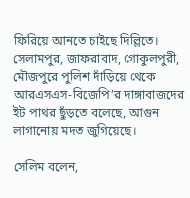ফিরিয়ে আনতে চাইছে দিল্লিতে। সেলামপুর, জাফরাবাদ, গোকুলপুরী, মৌজপুরে পুলিশ দাঁড়িয়ে থেকে আরএসএস-বিজেপি’র দাঙ্গাবাজদের ইট পাথর ছুঁড়তে বলেছে, আগুন লাগানোয় মদত জুগিয়েছে।

সেলিম বলেন,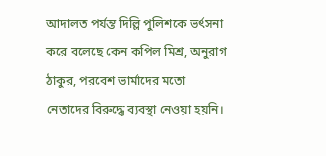আদালত পর্যন্ত দিল্লি পুলিশকে ভর্ৎসনা করে বলেছে কেন কপিল মিশ্র, অনুরাগ ঠাকুর, পরবেশ ভার্মাদের মতো নেতাদের বিরুদ্ধে ব্যবস্থা নেওয়া হয়নি।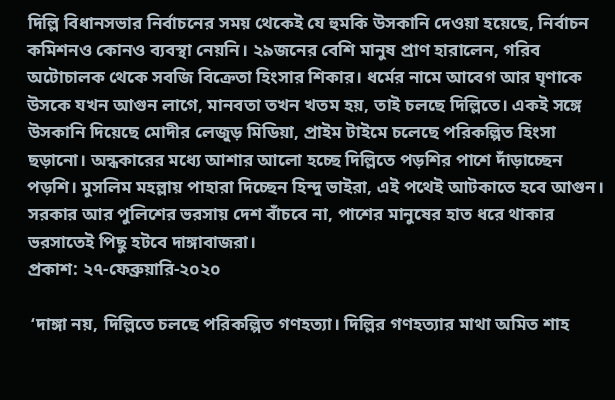দিল্লি বিধানসভার নির্বাচনের সময় থেকেই যে হুমকি উসকানি দেওয়া হয়েছে, নির্বাচন কমিশনও কোনও ব্যবস্থা নেয়নি। ২৯জনের বেশি মানুষ প্রাণ হারালেন, গরিব অটোচালক থেকে সবজি বিক্রেতা হিংসার শিকার। ধর্মের নামে আবেগ আর ঘৃণাকে উসকে যখন আগুন লাগে, মানবতা তখন খতম হয়, তাই চলছে দিল্লিতে। একই সঙ্গে উসকানি দিয়েছে মোদীর লেজুড় মিডিয়া, প্রাইম টাইমে চলেছে পরিকল্পিত হিংসা ছড়ানো। অন্ধকারের মধ্যে আশার আলো হচ্ছে দিল্লিতে পড়শির পাশে দাঁড়াচ্ছেন পড়শি। মুসলিম মহল্লায় পাহারা দিচ্ছেন হিন্দু ভাইরা, এই পথেই আটকাতে হবে আগুন। সরকার আর পুলিশের ভরসায় দেশ বাঁচবে না, পাশের মানুষের হাত ধরে থাকার ভরসাতেই পিছু হটবে দাঙ্গাবাজরা।
প্রকাশ: ২৭-ফেব্রুয়ারি-২০২০

 ‘দাঙ্গা নয়, দিল্লিতে চলছে পরিকল্পিত গণহত্যা। দিল্লির গণহত্যার মাথা অমিত শাহ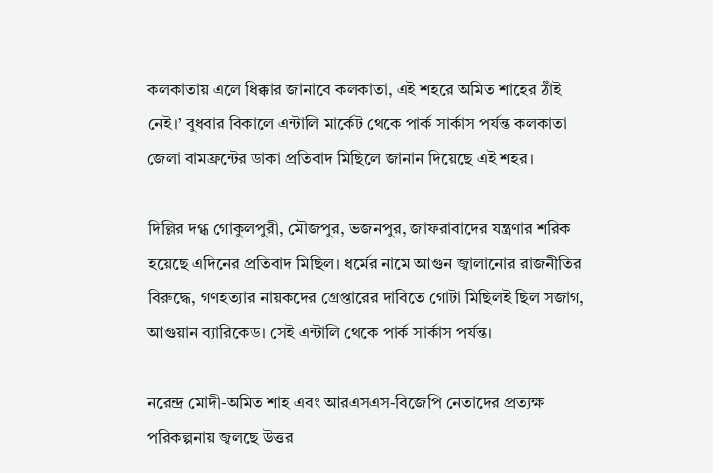কলকাতায় এলে ধিক্কার জানাবে কলকাতা, এই শহরে অমিত শাহের ঠাঁই নেই।’ বুধবার বিকালে এন্টালি মার্কেট থেকে পার্ক সার্কাস পর্যন্ত কলকাতা জেলা বামফ্রন্টের ডাকা প্রতিবাদ মিছিলে জানান দিয়েছে এই শহর।

দিল্লির দগ্ধ গোকুলপুরী, মৌজপুর, ভজনপুর, জাফরাবাদের যন্ত্রণার শরিক হয়েছে এদিনের প্রতিবাদ মিছিল। ধর্মের নামে আগুন জ্বালানোর রাজনীতির বিরুদ্ধে, গণহত্যার নায়কদের গ্রেপ্তারের দাবিতে গোটা মিছিলই ছিল সজাগ, আগুয়ান ব্যারিকেড। সেই এন্টালি থেকে পার্ক সার্কাস পর্যন্ত।

নরেন্দ্র মোদী-অমিত শাহ এবং আরএসএস-বিজেপি নেতাদের প্রত্যক্ষ পরিকল্পনায় জ্বলছে উত্তর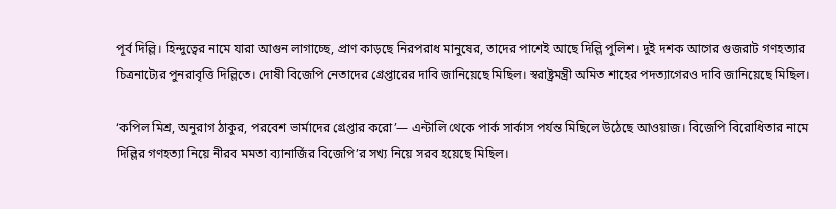পূর্ব দিল্লি। হিন্দুত্বের নামে যারা আগুন লাগাচ্ছে, প্রাণ কাড়ছে নিরপরাধ মানুষের, তাদের পাশেই আছে দিল্লি পুলিশ। দুই দশক আগের গুজরাট গণহত্যার চিত্রনাট্যের পুনরাবৃত্তি দিল্লিতে। দোষী বিজেপি নেতাদের গ্রেপ্তারের দাবি জানিয়েছে মিছিল। স্বরাষ্ট্রমন্ত্রী অমিত শাহের পদত্যাগেরও দাবি জানিয়েছে মিছিল।

‘কপিল মিশ্র, অনুরাগ ঠাকুর, পরবেশ ভার্মাদের গ্রেপ্তার করো’— এন্টালি থেকে পার্ক সার্কাস পর্যন্ত মিছিলে উঠেছে আওয়াজ। বিজেপি বিরোধিতার নামে দিল্লির গণহত্যা নিয়ে নীরব মমতা ব্যানার্জির বিজেপি’র সখ্য নিয়ে সরব হয়েছে মিছিল।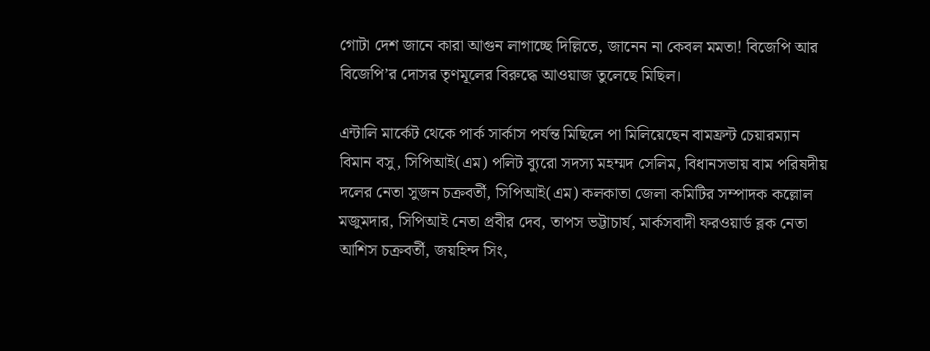গোটা দেশ জানে কারা আগুন লাগাচ্ছে দিল্লিতে, জানেন না কেবল মমতা! বিজেপি আর বিজেপি’র দোসর তৃণমূলের বিরুদ্ধে আওয়াজ তুলেছে মিছিল।

এন্টালি মার্কেট থেকে পার্ক সার্কাস পর্যন্ত মিছিলে পা মিলিয়েছেন বামফ্রন্ট চেয়ারম্যান বিমান বসু, সিপিআই(এম) পলিট ব্যুরো সদস্য মহম্মদ সেলিম, বিধানসভায় বাম পরিষদীয় দলের নেতা সুজন চক্রবর্তী, সিপিআই(এম) কলকাতা জেলা কমিটির সম্পাদক কল্লোল মজুমদার, সিপিআই নেতা প্রবীর দেব, তাপস ভট্টাচার্য, মার্কসবাদী ফরওয়ার্ড ব্লক নেতা আশিস চক্রবর্তী, জয়হিন্দ সিং,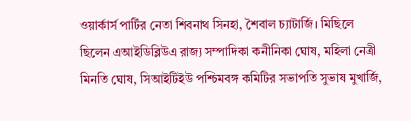ওয়ার্কার্স পার্টির নেতা শিবনাথ সিনহা, শৈবাল চ্যাটার্জি। মিছিলে ছিলেন এআইডিব্লিউএ রাজ্য সম্পাদিকা কনীনিকা ঘোষ, মহিলা নেত্রী মিনতি ঘোষ, সিআইটিইউ পশ্চিমবঙ্গ কমিটির সভাপতি সুভাষ মুখার্জি,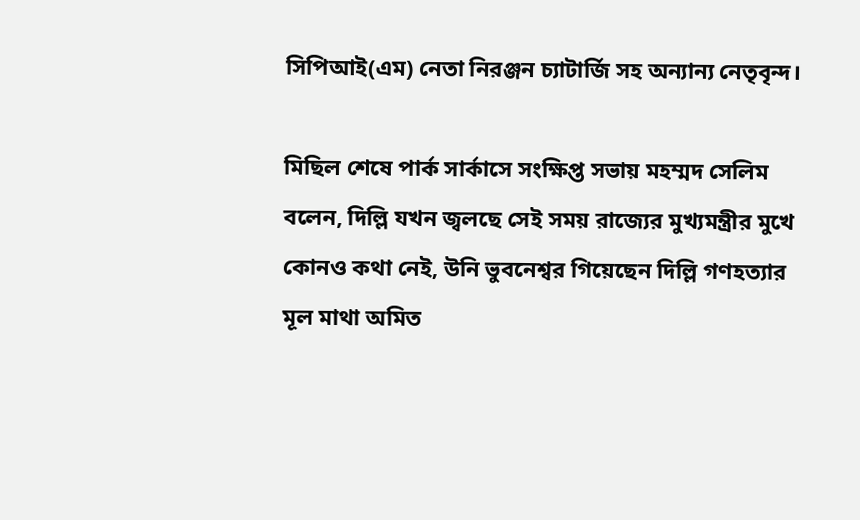সিপিআই(এম) নেতা নিরঞ্জন চ্যাটার্জি সহ অন্যান্য নেতৃবৃন্দ।

মিছিল শেষে পার্ক সার্কাসে সংক্ষিপ্ত সভায় মহম্মদ সেলিম বলেন, দিল্লি যখন জ্বলছে সেই সময় রাজ্যের মুখ্যমন্ত্রীর মুখে কোনও কথা নেই, উনি ভুবনেশ্বর গিয়েছেন দিল্লি গণহত্যার মূল মাথা অমিত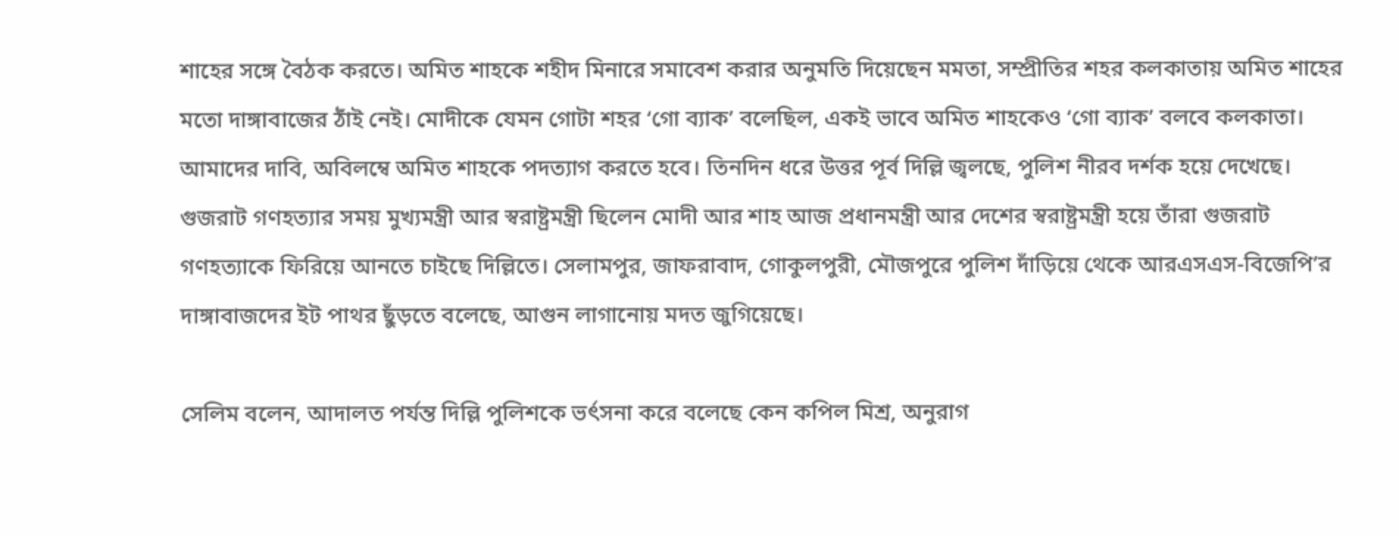শাহের সঙ্গে বৈঠক করতে। অমিত শাহকে শহীদ মিনারে সমাবেশ করার অনুমতি দিয়েছেন মমতা, সম্প্রীতির শহর কলকাতায় অমিত শাহের মতো দাঙ্গাবাজের ঠাঁই নেই। মোদীকে যেমন গোটা শহর ‘গো ব্যাক’ বলেছিল, একই ভাবে অমিত শাহকেও ‘গো ব্যাক’ বলবে কলকাতা। আমাদের দাবি, অবিলম্বে অমিত শাহকে পদত্যাগ করতে হবে। তিনদিন ধরে উত্তর পূর্ব দিল্লি জ্বলছে, পুলিশ নীরব দর্শক হয়ে দেখেছে। গুজরাট গণহত্যার সময় মুখ্যমন্ত্রী আর স্বরাষ্ট্রমন্ত্রী ছিলেন মোদী আর শাহ আজ প্রধানমন্ত্রী আর দেশের স্বরাষ্ট্রমন্ত্রী হয়ে তাঁরা গুজরাট গণহত্যাকে ফিরিয়ে আনতে চাইছে দিল্লিতে। সেলামপুর, জাফরাবাদ, গোকুলপুরী, মৌজপুরে পুলিশ দাঁড়িয়ে থেকে আরএসএস-বিজেপি’র দাঙ্গাবাজদের ইট পাথর ছুঁড়তে বলেছে, আগুন লাগানোয় মদত জুগিয়েছে।

সেলিম বলেন, আদালত পর্যন্ত দিল্লি পুলিশকে ভর্ৎসনা করে বলেছে কেন কপিল মিশ্র, অনুরাগ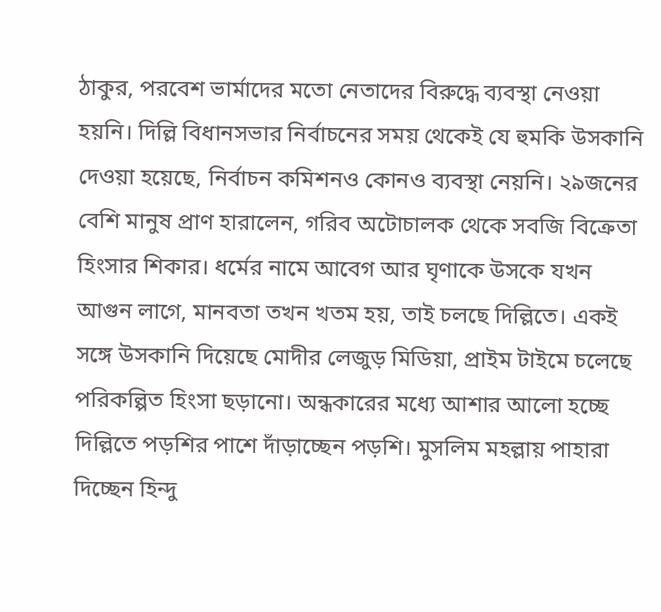ঠাকুর, পরবেশ ভার্মাদের মতো নেতাদের বিরুদ্ধে ব্যবস্থা নেওয়া হয়নি। দিল্লি বিধানসভার নির্বাচনের সময় থেকেই যে হুমকি উসকানি দেওয়া হয়েছে, নির্বাচন কমিশনও কোনও ব্যবস্থা নেয়নি। ২৯জনের বেশি মানুষ প্রাণ হারালেন, গরিব অটোচালক থেকে সবজি বিক্রেতা হিংসার শিকার। ধর্মের নামে আবেগ আর ঘৃণাকে উসকে যখন আগুন লাগে, মানবতা তখন খতম হয়, তাই চলছে দিল্লিতে। একই সঙ্গে উসকানি দিয়েছে মোদীর লেজুড় মিডিয়া, প্রাইম টাইমে চলেছে পরিকল্পিত হিংসা ছড়ানো। অন্ধকারের মধ্যে আশার আলো হচ্ছে দিল্লিতে পড়শির পাশে দাঁড়াচ্ছেন পড়শি। মুসলিম মহল্লায় পাহারা দিচ্ছেন হিন্দু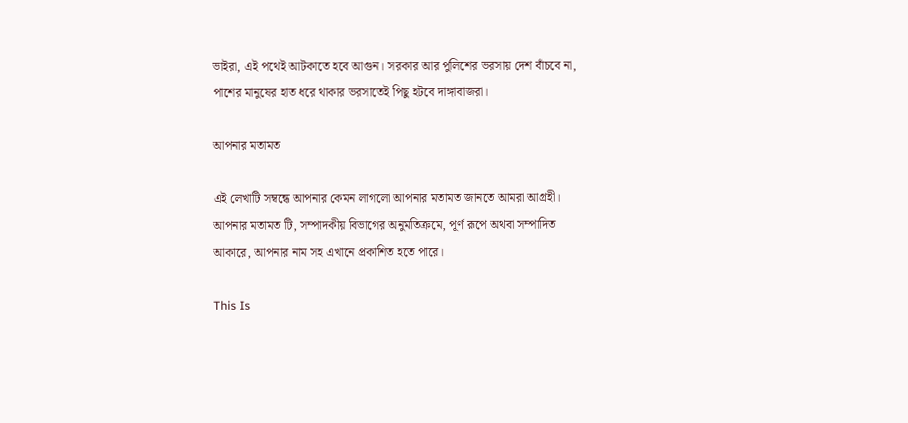ভাইরা, এই পথেই আটকাতে হবে আগুন। সরকার আর পুলিশের ভরসায় দেশ বাঁচবে না, পাশের মানুষের হাত ধরে থাকার ভরসাতেই পিছু হটবে দাঙ্গাবাজরা।

আপনার মতামত

এই লেখাটি সম্বন্ধে আপনার কেমন লাগলো আপনার মতামত জানতে আমরা আগ্রহী।
আপনার মতামত টি, সম্পাদকীয় বিভাগের অনুমতিক্রমে, পূর্ণ রূপে অথবা সম্পাদিত আকারে, আপনার নাম সহ এখানে প্রকাশিত হতে পারে।

This Is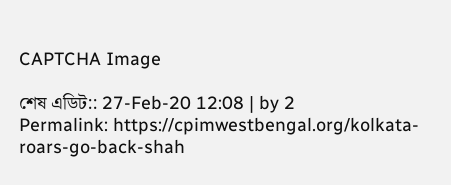CAPTCHA Image

শেষ এডিট:: 27-Feb-20 12:08 | by 2
Permalink: https://cpimwestbengal.org/kolkata-roars-go-back-shah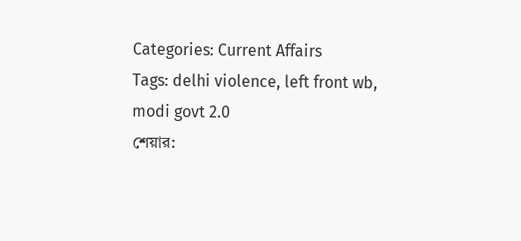Categories: Current Affairs
Tags: delhi violence, left front wb, modi govt 2.0
শেয়ার: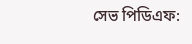সেভ পিডিএফ: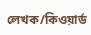লেখক/কিওয়ার্ড